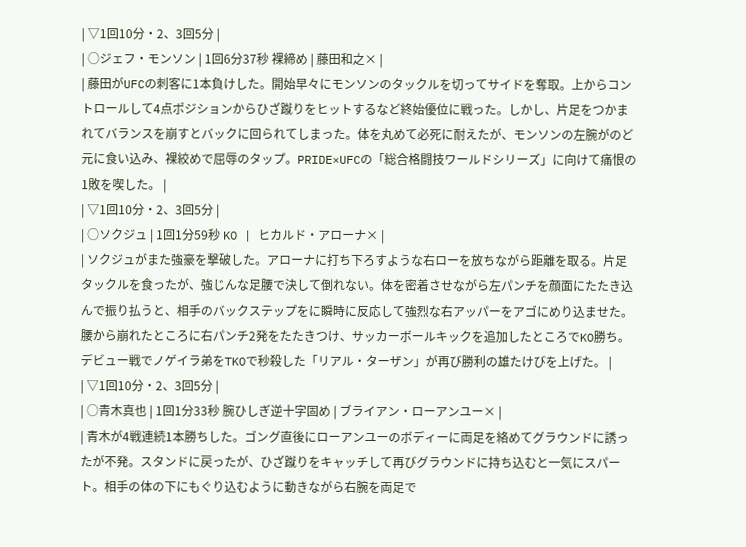| ▽1回10分・2、3回5分 |
| ○ジェフ・モンソン | 1回6分37秒 裸締め | 藤田和之× |
| 藤田がUFCの刺客に1本負けした。開始早々にモンソンのタックルを切ってサイドを奪取。上からコントロールして4点ポジションからひざ蹴りをヒットするなど終始優位に戦った。しかし、片足をつかまれてバランスを崩すとバックに回られてしまった。体を丸めて必死に耐えたが、モンソンの左腕がのど元に食い込み、裸絞めで屈辱のタップ。PRIDE×UFCの「総合格闘技ワールドシリーズ」に向けて痛恨の1敗を喫した。 |
| ▽1回10分・2、3回5分 |
| ○ソクジュ | 1回1分59秒 KO | ヒカルド・アローナ× |
| ソクジュがまた強豪を撃破した。アローナに打ち下ろすような右ローを放ちながら距離を取る。片足タックルを食ったが、強じんな足腰で決して倒れない。体を密着させながら左パンチを顔面にたたき込んで振り払うと、相手のバックステップをに瞬時に反応して強烈な右アッパーをアゴにめり込ませた。腰から崩れたところに右パンチ2発をたたきつけ、サッカーボールキックを追加したところでKO勝ち。デビュー戦でノゲイラ弟をTKOで秒殺した「リアル・ターザン」が再び勝利の雄たけびを上げた。 |
| ▽1回10分・2、3回5分 |
| ○青木真也 | 1回1分33秒 腕ひしぎ逆十字固め | ブライアン・ローアンユー× |
| 青木が4戦連続1本勝ちした。ゴング直後にローアンユーのボディーに両足を絡めてグラウンドに誘ったが不発。スタンドに戻ったが、ひざ蹴りをキャッチして再びグラウンドに持ち込むと一気にスパート。相手の体の下にもぐり込むように動きながら右腕を両足で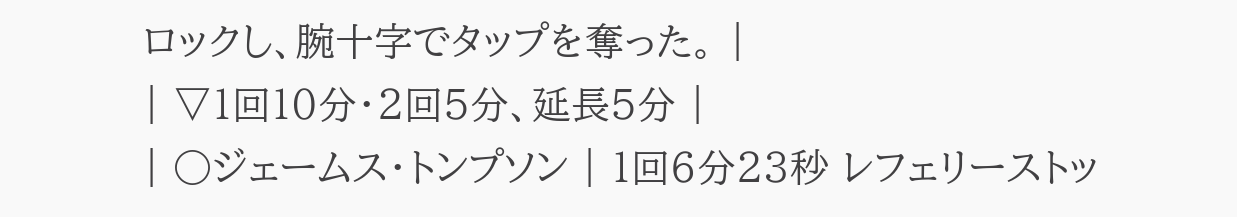ロックし、腕十字でタップを奪った。 |
| ▽1回10分・2回5分、延長5分 |
| ○ジェームス・トンプソン | 1回6分23秒 レフェリーストッ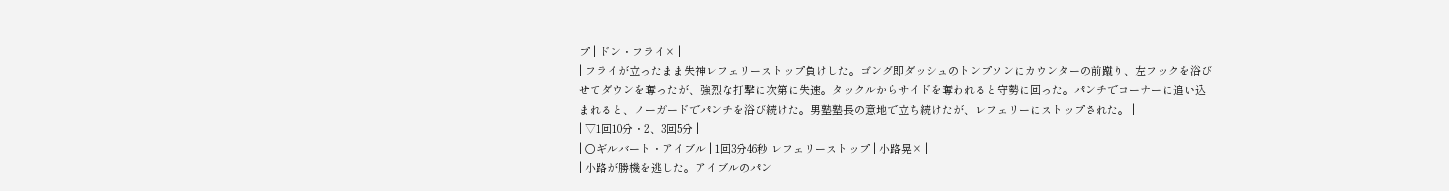プ | ドン・フライ× |
| フライが立ったまま失神レフェリーストップ負けした。ゴング即ダッシュのトンプソンにカウンターの前蹴り、左フックを浴びせてダウンを奪ったが、強烈な打撃に次第に失速。タックルからサイドを奪われると守勢に回った。パンチでコーナーに追い込まれると、ノーガードでパンチを浴び続けた。男塾塾長の意地で立ち続けたが、レフェリーにストップされた。 |
| ▽1回10分・2、3回5分 |
| ○ギルバート・アイブル | 1回3分46秒 レフェリーストップ | 小路晃× |
| 小路が勝機を逃した。アイブルのパン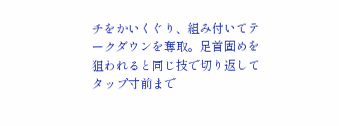チをかいくぐり、組み付いてテークダウンを奪取。足首固めを狙われると同じ技で切り返してタップ寸前まで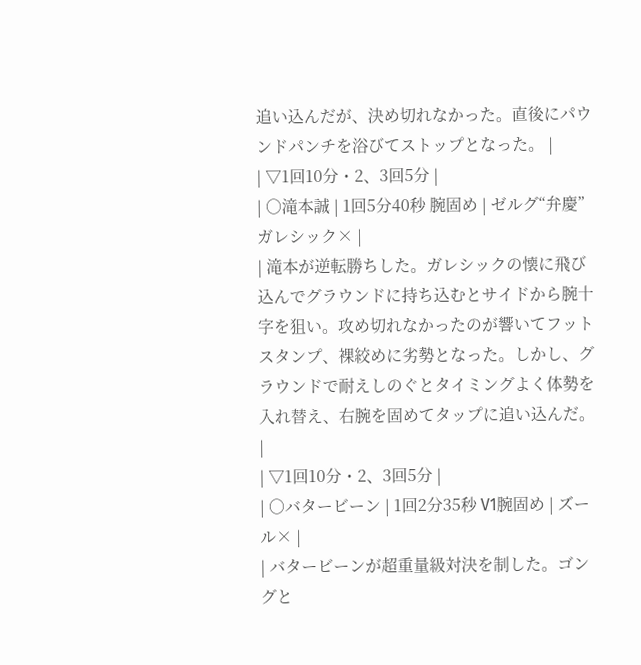追い込んだが、決め切れなかった。直後にパウンドパンチを浴びてストップとなった。 |
| ▽1回10分・2、3回5分 |
| ○滝本誠 | 1回5分40秒 腕固め | ゼルグ“弁慶”ガレシック× |
| 滝本が逆転勝ちした。ガレシックの懐に飛び込んでグラウンドに持ち込むとサイドから腕十字を狙い。攻め切れなかったのが響いてフットスタンプ、裸絞めに劣勢となった。しかし、グラウンドで耐えしのぐとタイミングよく体勢を入れ替え、右腕を固めてタップに追い込んだ。 |
| ▽1回10分・2、3回5分 |
| ○バタービーン | 1回2分35秒 V1腕固め | ズール× |
| バタービーンが超重量級対決を制した。ゴングと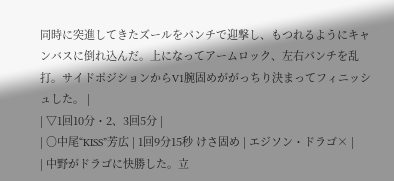同時に突進してきたズールをパンチで迎撃し、もつれるようにキャンバスに倒れ込んだ。上になってアームロック、左右パンチを乱打。サイドポジションからV1腕固めががっちり決まってフィニッシュした。 |
| ▽1回10分・2、3回5分 |
| ○中尾“KISS”芳広 | 1回9分15秒 けさ固め | エジソン・ドラゴ× |
| 中野がドラゴに快勝した。立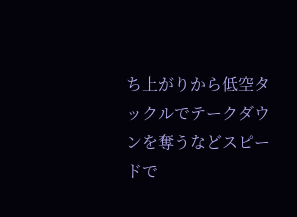ち上がりから低空タックルでテークダウンを奪うなどスピードで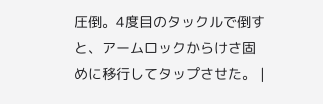圧倒。4度目のタックルで倒すと、アームロックからけさ固めに移行してタップさせた。 |